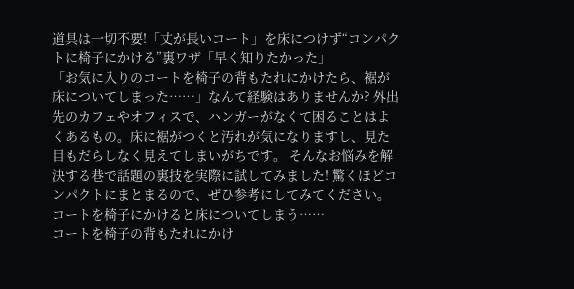道具は一切不要!「丈が長いコート」を床につけず“コンパクトに椅子にかける”裏ワザ「早く知りたかった」
「お気に入りのコートを椅子の背もたれにかけたら、裾が床についてしまった……」なんて経験はありませんか? 外出先のカフェやオフィスで、ハンガーがなくて困ることはよくあるもの。床に裾がつくと汚れが気になりますし、見た目もだらしなく見えてしまいがちです。 そんなお悩みを解決する巷で話題の裏技を実際に試してみました! 驚くほどコンパクトにまとまるので、ぜひ参考にしてみてください。
コートを椅子にかけると床についてしまう……
コートを椅子の背もたれにかけ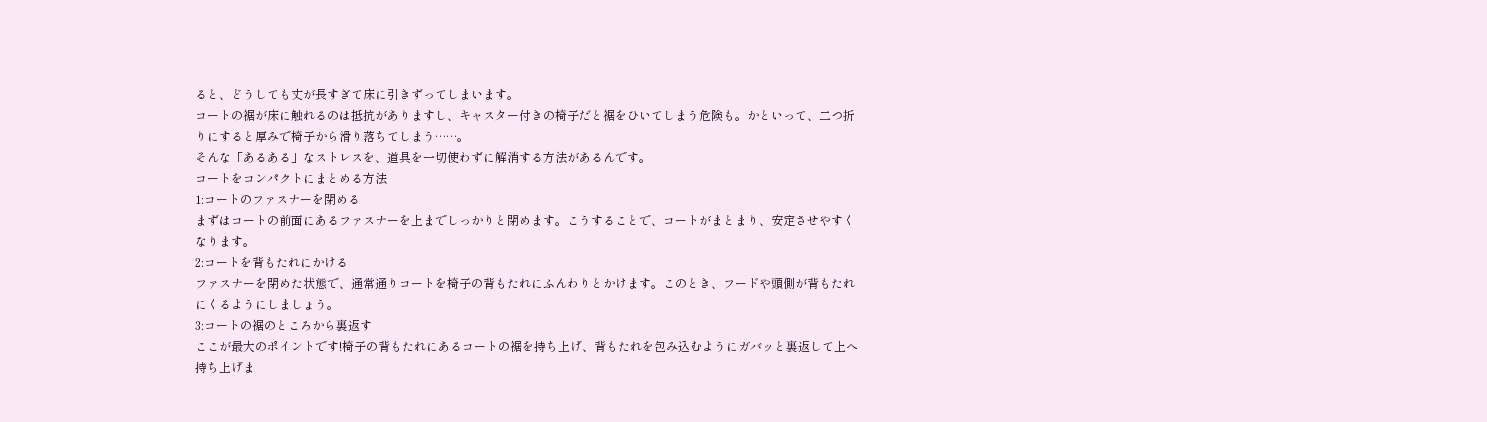ると、どうしても丈が長すぎて床に引きずってしまいます。
コートの裾が床に触れるのは抵抗がありますし、キャスター付きの椅子だと裾をひいてしまう危険も。かといって、二つ折りにすると厚みで椅子から滑り落ちてしまう……。
そんな「あるある」なストレスを、道具を一切使わずに解消する方法があるんです。
コートをコンパクトにまとめる方法
1:コートのファスナーを閉める
まずはコートの前面にあるファスナーを上までしっかりと閉めます。こうすることで、コートがまとまり、安定させやすくなります。
2:コートを背もたれにかける
ファスナーを閉めた状態で、通常通りコートを椅子の背もたれにふんわりとかけます。このとき、フードや頭側が背もたれにくるようにしましょう。
3:コートの裾のところから裏返す
ここが最大のポイントです!椅子の背もたれにあるコートの裾を持ち上げ、背もたれを包み込むようにガバッと裏返して上へ持ち上げま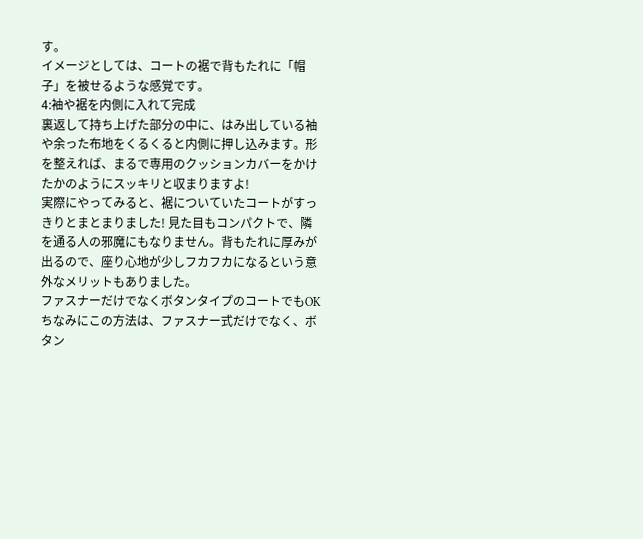す。
イメージとしては、コートの裾で背もたれに「帽子」を被せるような感覚です。
4:袖や裾を内側に入れて完成
裏返して持ち上げた部分の中に、はみ出している袖や余った布地をくるくると内側に押し込みます。形を整えれば、まるで専用のクッションカバーをかけたかのようにスッキリと収まりますよ!
実際にやってみると、裾についていたコートがすっきりとまとまりました! 見た目もコンパクトで、隣を通る人の邪魔にもなりません。背もたれに厚みが出るので、座り心地が少しフカフカになるという意外なメリットもありました。
ファスナーだけでなくボタンタイプのコートでもOK
ちなみにこの方法は、ファスナー式だけでなく、ボタン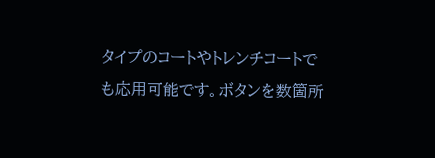タイプのコートやトレンチコートでも応用可能です。ボタンを数箇所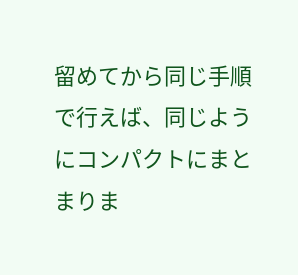留めてから同じ手順で行えば、同じようにコンパクトにまとまりま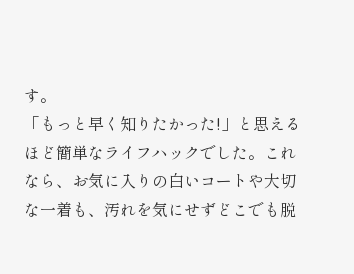す。
「もっと早く知りたかった!」と思えるほど簡単なライフハックでした。これなら、お気に入りの白いコートや大切な一着も、汚れを気にせずどこでも脱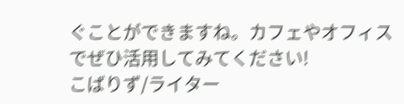ぐことができますね。カフェやオフィスでぜひ活用してみてください!
こばりず/ライター